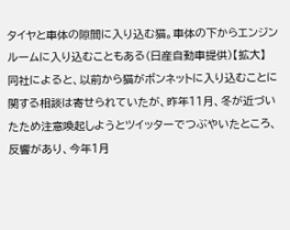タイヤと車体の隙間に入り込む猫。車体の下からエンジンルームに入り込むこともある(日産自動車提供)【拡大】
同社によると、以前から猫がボンネットに入り込むことに関する相談は寄せられていたが、昨年11月、冬が近づいたため注意喚起しようとツイッターでつぶやいたところ、反響があり、今年1月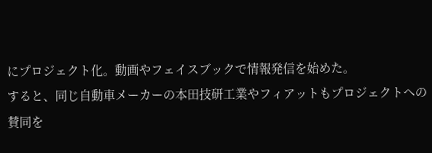にプロジェクト化。動画やフェイスブックで情報発信を始めた。
すると、同じ自動車メーカーの本田技研工業やフィアットもプロジェクトへの賛同を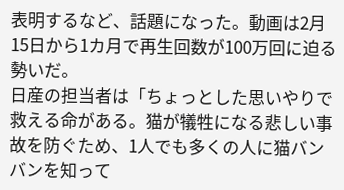表明するなど、話題になった。動画は2月15日から1カ月で再生回数が100万回に迫る勢いだ。
日産の担当者は「ちょっとした思いやりで救える命がある。猫が犠牲になる悲しい事故を防ぐため、1人でも多くの人に猫バンバンを知って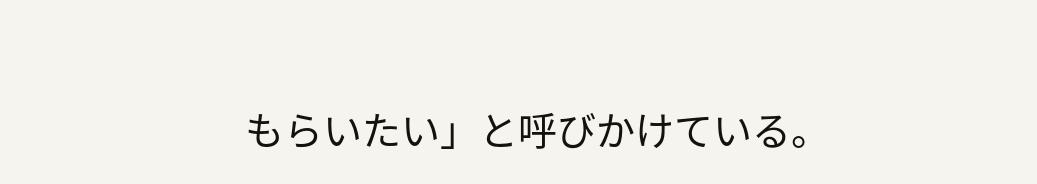もらいたい」と呼びかけている。